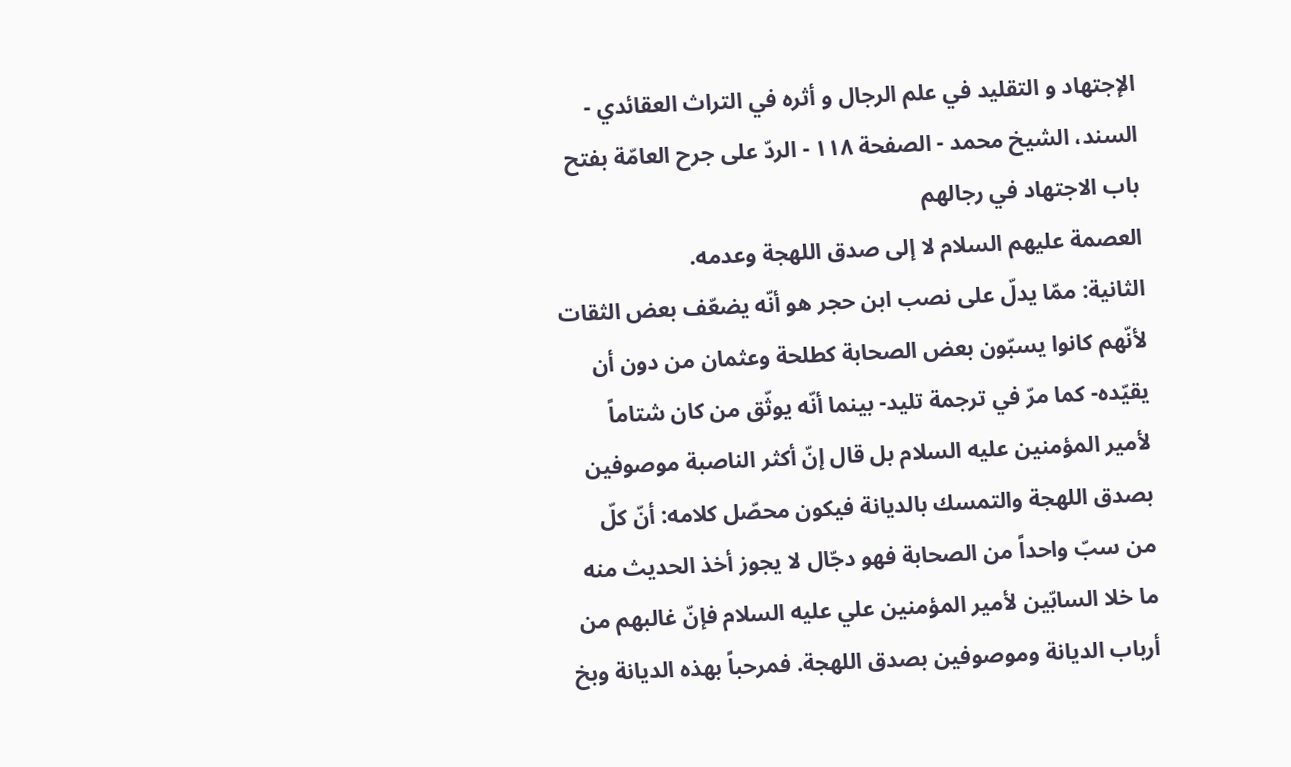الإجتهاد و التقليد في علم الرجال و أثره في التراث العقائدي - السند، الشيخ محمد - الصفحة ١١٨ - الردّ على جرح العامّة بفتح باب الاجتهاد في رجالهم
العصمة عليهم السلام لا إلى صدق اللهجة وعدمه.
الثانية: ممّا يدلّ على نصب ابن حجر هو أنّه يضعّف بعض الثقات لأنّهم كانوا يسبّون بعض الصحابة كطلحة وعثمان من دون أن يقيّده- كما مرّ في ترجمة تليد- بينما أنّه يوثّق من كان شتاماً لأمير المؤمنين عليه السلام بل قال إنّ أكثر الناصبة موصوفين بصدق اللهجة والتمسك بالديانة فيكون محصّل كلامه: أنّ كلّ من سبّ واحداً من الصحابة فهو دجّال لا يجوز أخذ الحديث منه ما خلا السابّين لأمير المؤمنين علي عليه السلام فإنّ غالبهم من أرباب الديانة وموصوفين بصدق اللهجة. فمرحباً بهذه الديانة وبخ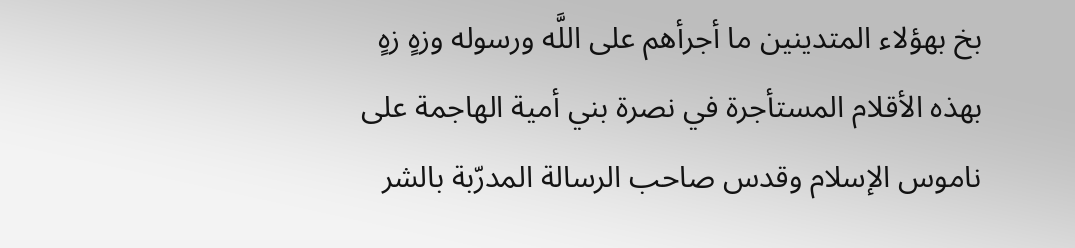بخ بهؤلاء المتدينين ما أجرأهم على اللَّه ورسوله وزهٍ زهٍ بهذه الأقلام المستأجرة في نصرة بني أمية الهاجمة على ناموس الإسلام وقدس صاحب الرسالة المدرّبة بالشر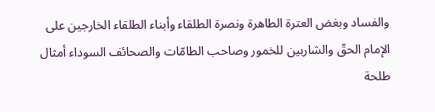والفساد وبغض العترة الطاهرة ونصرة الطلقاء وأبناء الطلقاء الخارجين على الإمام الحقّ والشاربين للخمور وصاحب الطامّات والصحائف السوداء أمثال طلحة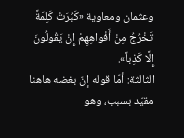وعثمان ومعاوية «كَبُرَتْ كَلِمَةً تَخْرُجُ مِنْ أَفْواهِهِمْ إِنْ يَقُولُونَ إِلَّا كَذِباً».
الثالثة: أمّا قوله إنّ بغضه هاهنا مقيّد بسبب، وهو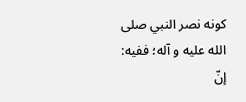كونه نصر النبي صلى الله عليه و آله؛ ففيه:
إنّ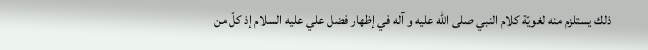ذلك يستلزم منه لغويّة كلام النبي صلى الله عليه و آله في إظهار فضل علي عليه السلام إذ كلّ من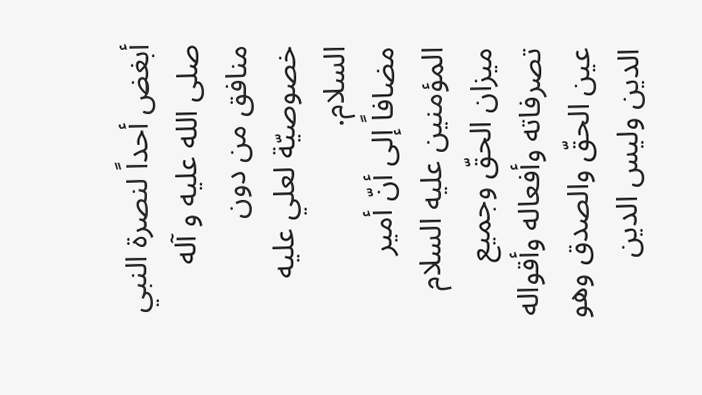أبغض أحداً لنصرة النبي صلى الله عليه و آله منافق من دون خصوصيّة لعلي عليه السلام.
مضافاً إلى أنّ أمير المؤمنين عليه السلام ميزان الحقّ وجميع تصرفاته وأفعاله وأقواله عين الحقّ والصدق وهو الدين وليس الدين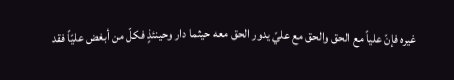غيره فإنّ علياً مع الحق والحق مع عليّ يدور الحق معه حيثما دار وحينئذٍ فكلّ من أبغض عليّاً فقد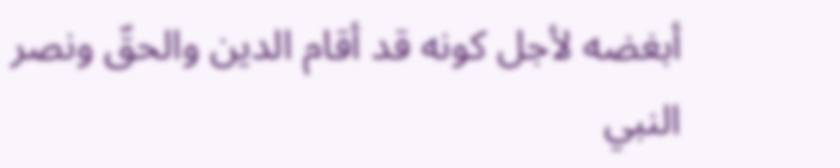أبغضه لأجل كونه قد أقام الدين والحقّ ونصر النبي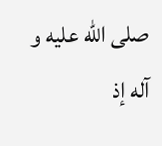صلى الله عليه و آله إذ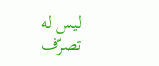ليس له تصرّف